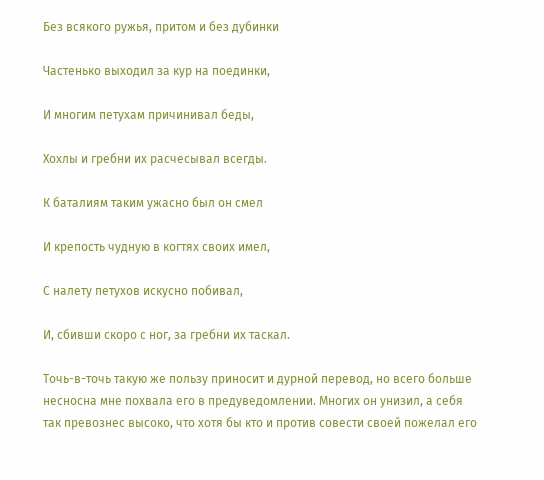Без всякого ружья, притом и без дубинки

Частенько выходил за кур на поединки,

И многим петухам причинивал беды,

Хохлы и гребни их расчесывал всегды.

К баталиям таким ужасно был он смел

И крепость чудную в когтях своих имел,

С налету петухов искусно побивал,

И, сбивши скоро с ног, за гребни их таскал.

Точь-в-точь такую же пользу приносит и дурной перевод, но всего больше несносна мне похвала его в предуведомлении. Многих он унизил, а себя так превознес высоко, что хотя бы кто и против совести своей пожелал его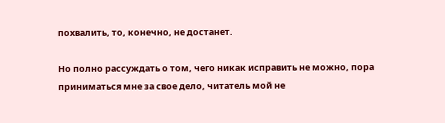похвалить, то, конечно, не достанет.

Но полно рассуждать о том, чего никак исправить не можно, пора приниматься мне за свое дело, читатель мой не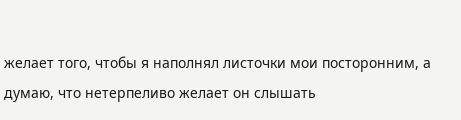желает того, чтобы я наполнял листочки мои посторонним, а думаю, что нетерпеливо желает он слышать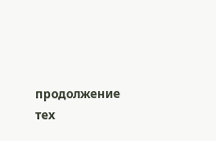продолжение тех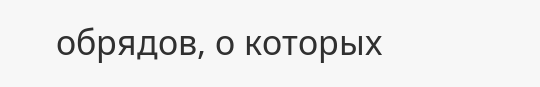обрядов, о которых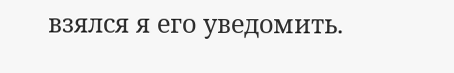взялся я его уведомить.